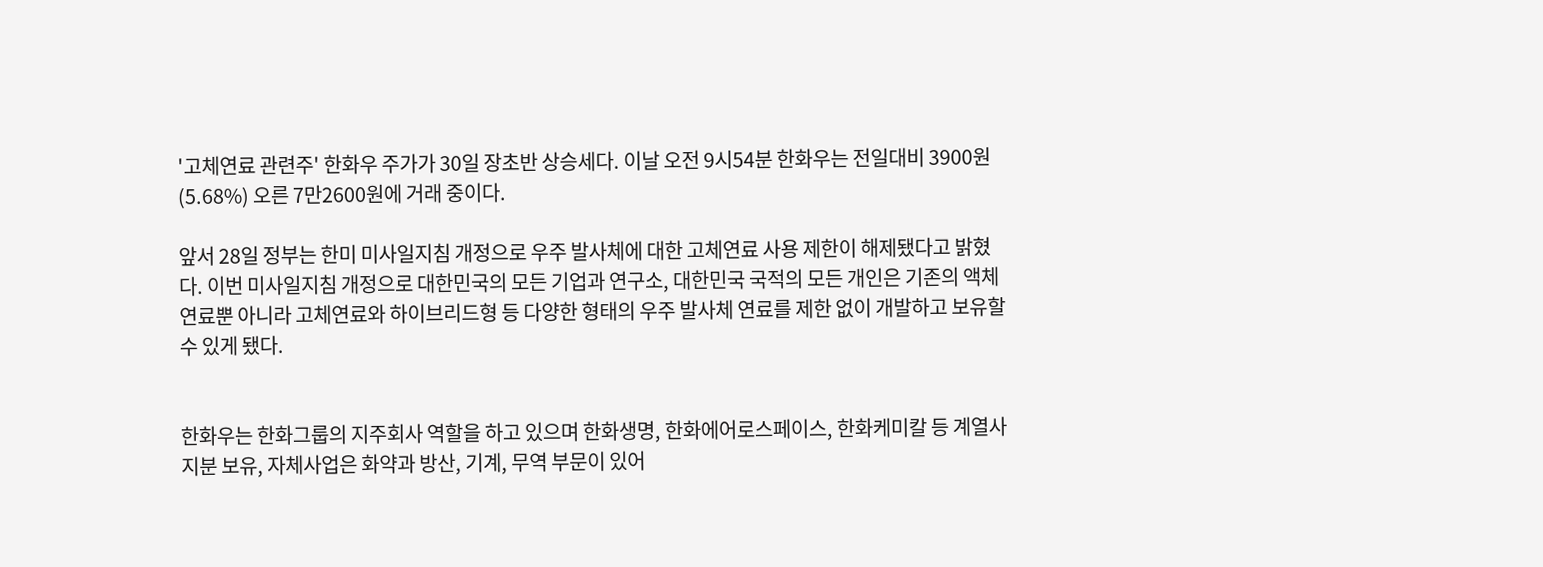'고체연료 관련주' 한화우 주가가 30일 장초반 상승세다. 이날 오전 9시54분 한화우는 전일대비 3900원(5.68%) 오른 7만2600원에 거래 중이다.

앞서 28일 정부는 한미 미사일지침 개정으로 우주 발사체에 대한 고체연료 사용 제한이 해제됐다고 밝혔다. 이번 미사일지침 개정으로 대한민국의 모든 기업과 연구소, 대한민국 국적의 모든 개인은 기존의 액체연료뿐 아니라 고체연료와 하이브리드형 등 다양한 형태의 우주 발사체 연료를 제한 없이 개발하고 보유할 수 있게 됐다.


한화우는 한화그룹의 지주회사 역할을 하고 있으며 한화생명, 한화에어로스페이스, 한화케미칼 등 계열사 지분 보유, 자체사업은 화약과 방산, 기계, 무역 부문이 있어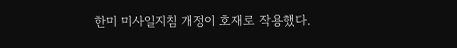한미 미사일지침 개정이 호재로 작용했다.